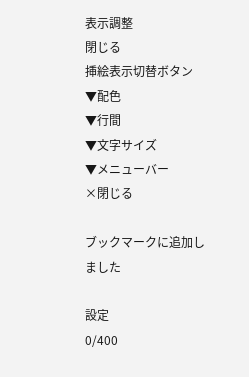表示調整
閉じる
挿絵表示切替ボタン
▼配色
▼行間
▼文字サイズ
▼メニューバー
×閉じる

ブックマークに追加しました

設定
0/400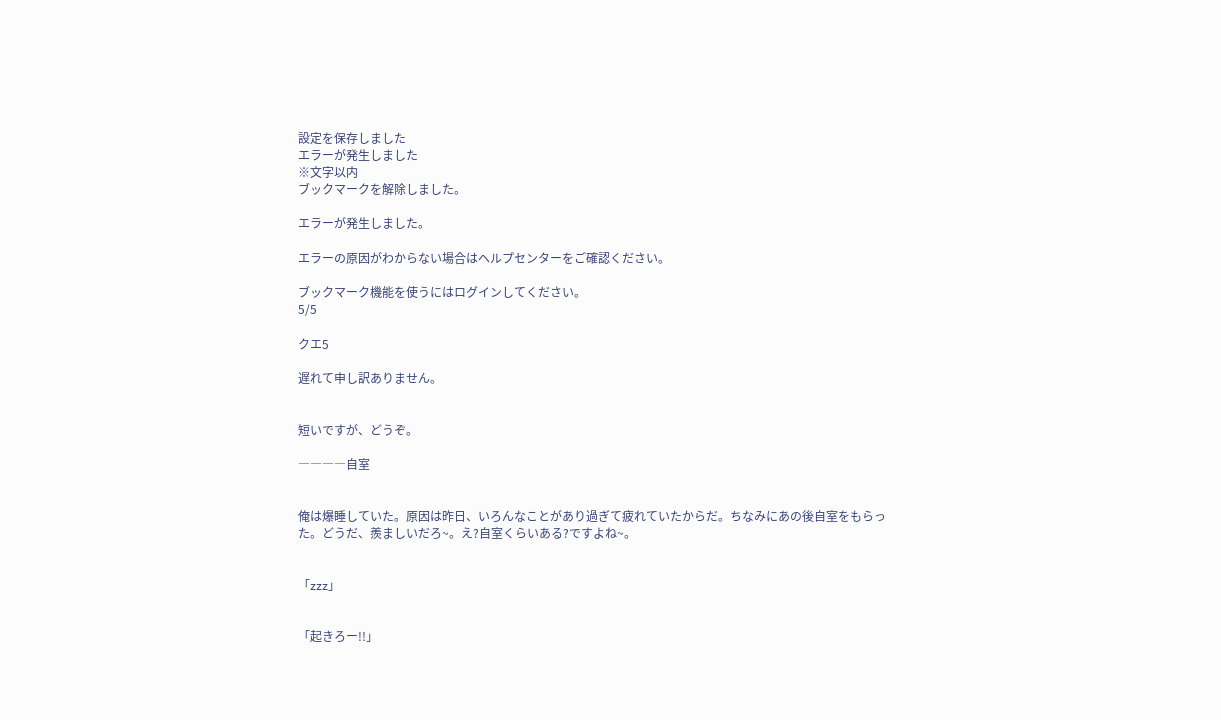設定を保存しました
エラーが発生しました
※文字以内
ブックマークを解除しました。

エラーが発生しました。

エラーの原因がわからない場合はヘルプセンターをご確認ください。

ブックマーク機能を使うにはログインしてください。
5/5

クエ5

遅れて申し訳ありません。


短いですが、どうぞ。

――――自室


俺は爆睡していた。原因は昨日、いろんなことがあり過ぎて疲れていたからだ。ちなみにあの後自室をもらった。どうだ、羨ましいだろ~。え?自室くらいある?ですよね~。


「zzz」


「起きろー!!」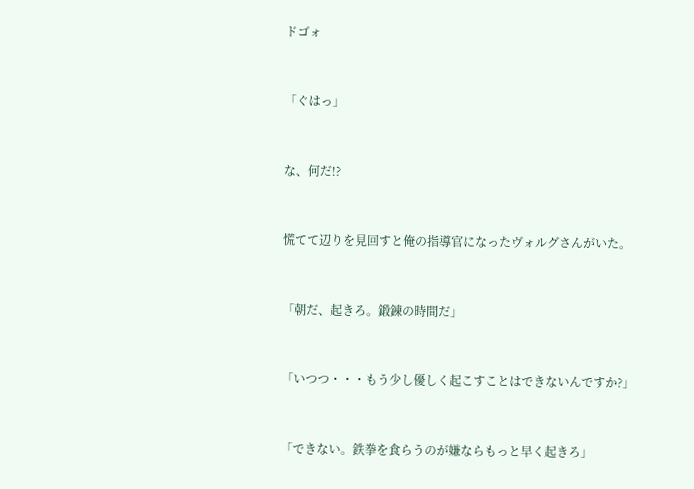ドゴォ


「ぐはっ」


な、何だ!?


慌てて辺りを見回すと俺の指導官になったヴォルグさんがいた。


「朝だ、起きろ。鍛錬の時間だ」


「いつつ・・・もう少し優しく起こすことはできないんですか?」


「できない。鉄拳を食らうのが嫌ならもっと早く起きろ」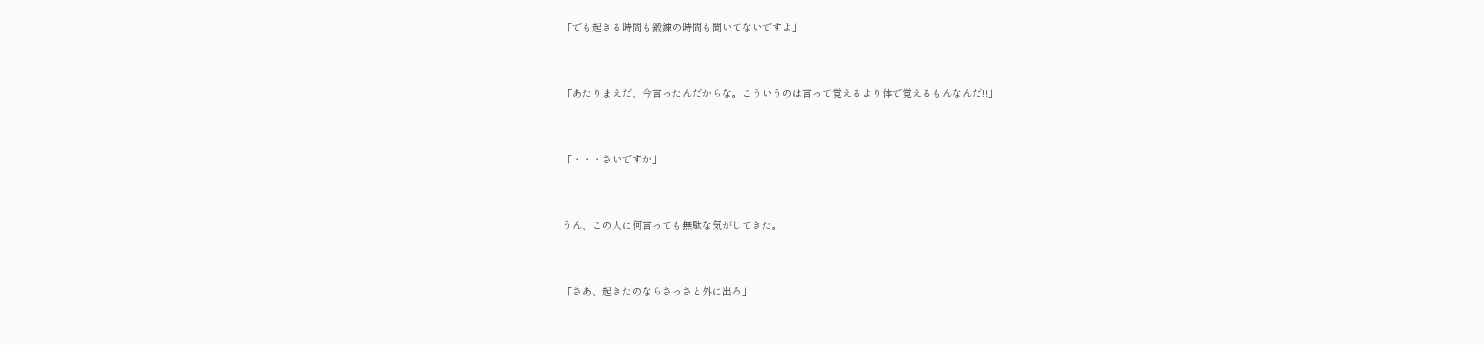「でも起きる時間も鍛錬の時間も聞いてないですよ」


「あたりまえだ、今言ったんだからな。こういうのは言って覚えるより体で覚えるもんなんだ!!」


「・・・さいですか」


うん、この人に何言っても無駄な気がしてきた。


「さあ、起きたのならさっさと外に出ろ」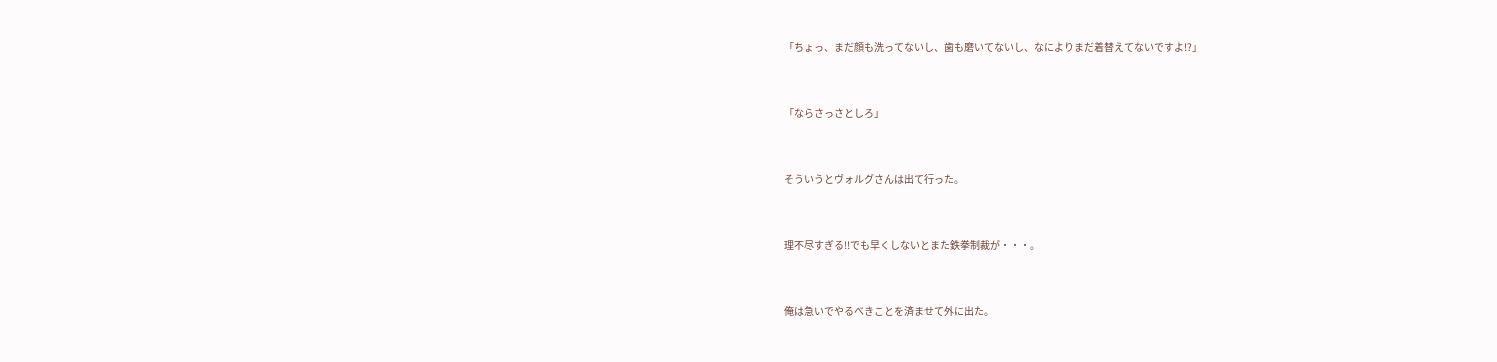「ちょっ、まだ顔も洗ってないし、歯も磨いてないし、なによりまだ着替えてないですよ!?」


「ならさっさとしろ」


そういうとヴォルグさんは出て行った。


理不尽すぎる!!でも早くしないとまた鉄拳制裁が・・・。


俺は急いでやるべきことを済ませて外に出た。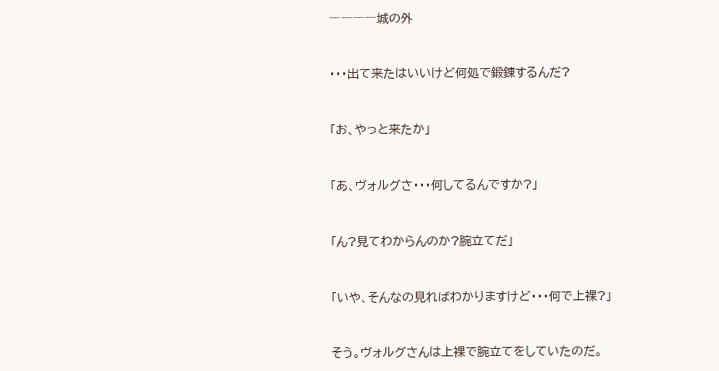――――城の外


・・・出て来たはいいけど何処で鍛錬するんだ?


「お、やっと来たか」


「あ、ヴォルグさ・・・何してるんですか?」


「ん?見てわからんのか?腕立てだ」


「いや、そんなの見ればわかりますけど・・・何で上裸?」


そう。ヴォルグさんは上裸で腕立てをしていたのだ。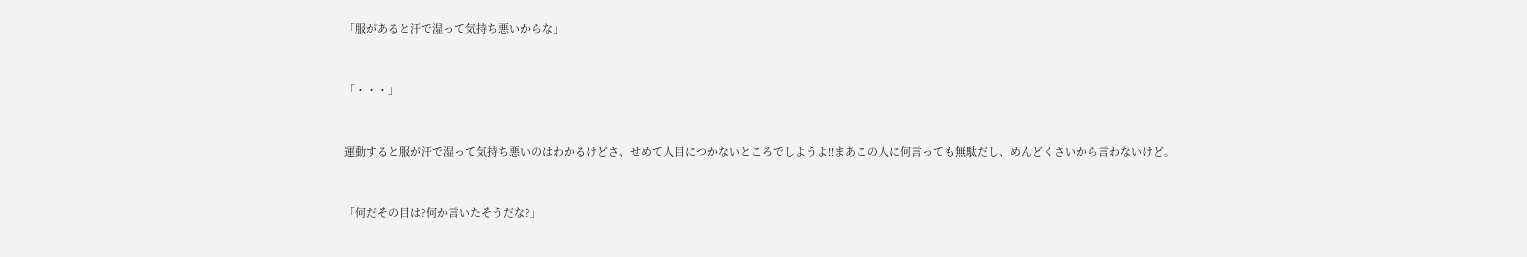「服があると汗で湿って気持ち悪いからな」


「・・・」


運動すると服が汗で湿って気持ち悪いのはわかるけどさ、せめて人目につかないところでしようよ!!まあこの人に何言っても無駄だし、めんどくさいから言わないけど。


「何だその目は?何か言いたそうだな?」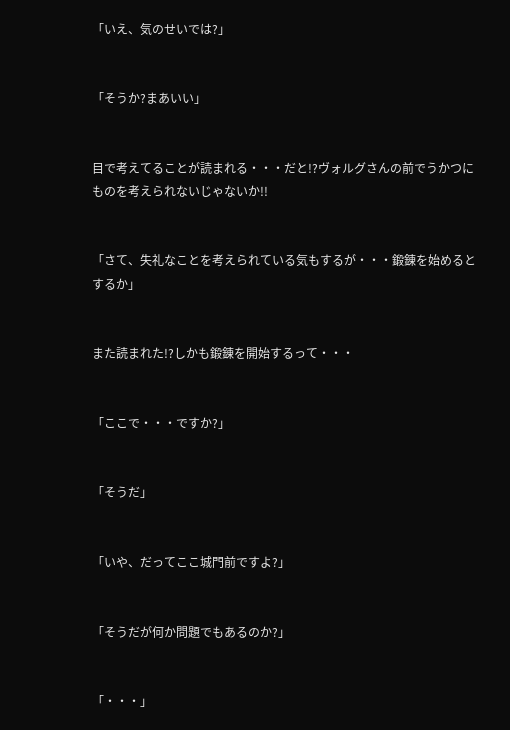「いえ、気のせいでは?」


「そうか?まあいい」


目で考えてることが読まれる・・・だと!?ヴォルグさんの前でうかつにものを考えられないじゃないか!!


「さて、失礼なことを考えられている気もするが・・・鍛錬を始めるとするか」


また読まれた!?しかも鍛錬を開始するって・・・


「ここで・・・ですか?」


「そうだ」


「いや、だってここ城門前ですよ?」


「そうだが何か問題でもあるのか?」


「・・・」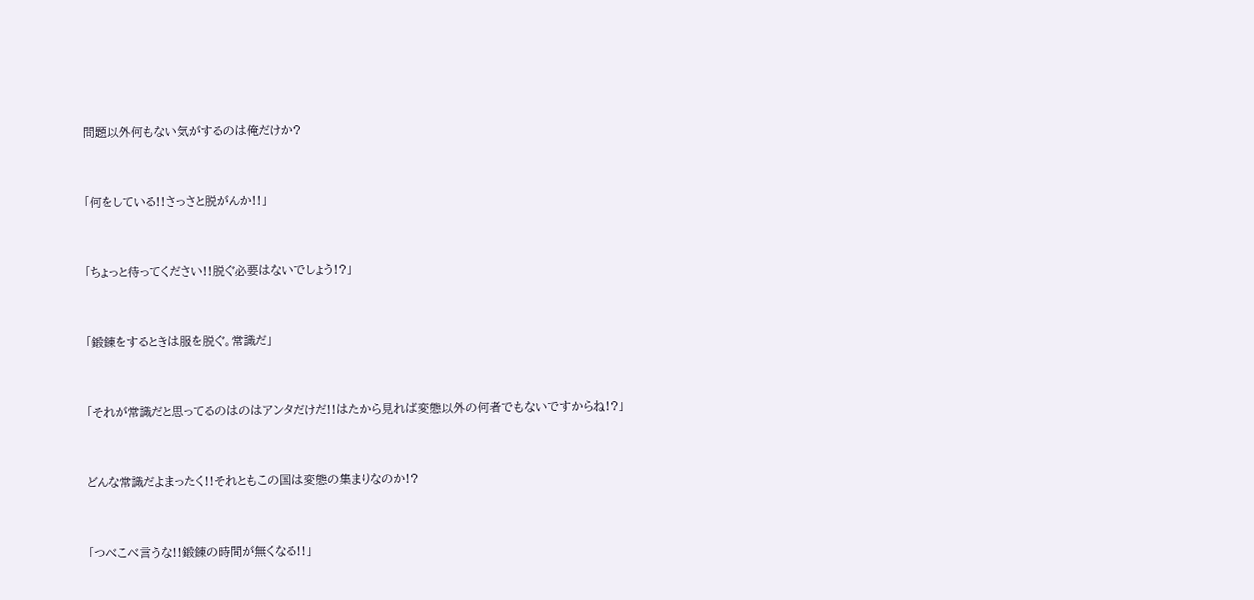問題以外何もない気がするのは俺だけか?


「何をしている!!さっさと脱がんか!!」


「ちょっと待ってください!!脱ぐ必要はないでしょう!?」


「鍛錬をするときは服を脱ぐ。常識だ」


「それが常識だと思ってるのはのはアンタだけだ!!はたから見れば変態以外の何者でもないですからね!?」


どんな常識だよまったく!!それともこの国は変態の集まりなのか!?


「つべこべ言うな!!鍛錬の時間が無くなる!!」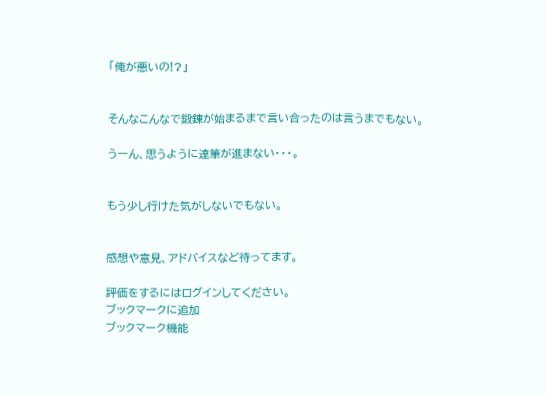「俺が悪いの!?」


そんなこんなで鍛錬が始まるまで言い合ったのは言うまでもない。

うーん、思うように達筆が進まない・・・。


もう少し行けた気がしないでもない。


感想や意見、アドバイスなど待ってます。

評価をするにはログインしてください。
ブックマークに追加
ブックマーク機能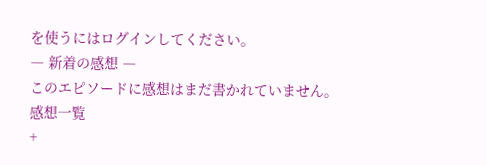を使うにはログインしてください。
― 新着の感想 ―
このエピソードに感想はまだ書かれていません。
感想一覧
+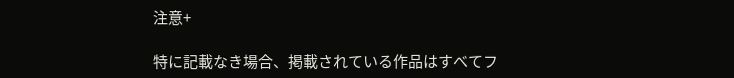注意+

特に記載なき場合、掲載されている作品はすべてフ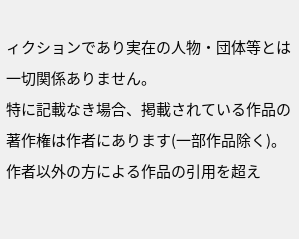ィクションであり実在の人物・団体等とは一切関係ありません。
特に記載なき場合、掲載されている作品の著作権は作者にあります(一部作品除く)。
作者以外の方による作品の引用を超え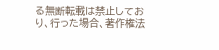る無断転載は禁止しており、行った場合、著作権法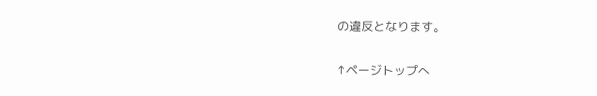の違反となります。

↑ページトップへ